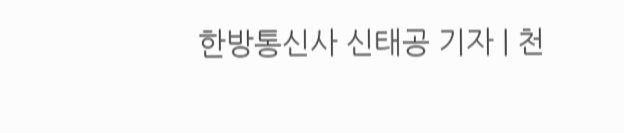한방통신사 신태공 기자 | 천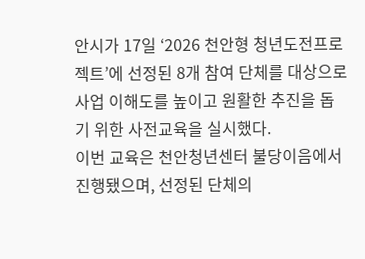안시가 17일 ‘2026 천안형 청년도전프로젝트’에 선정된 8개 참여 단체를 대상으로 사업 이해도를 높이고 원활한 추진을 돕기 위한 사전교육을 실시했다.
이번 교육은 천안청년센터 불당이음에서 진행됐으며, 선정된 단체의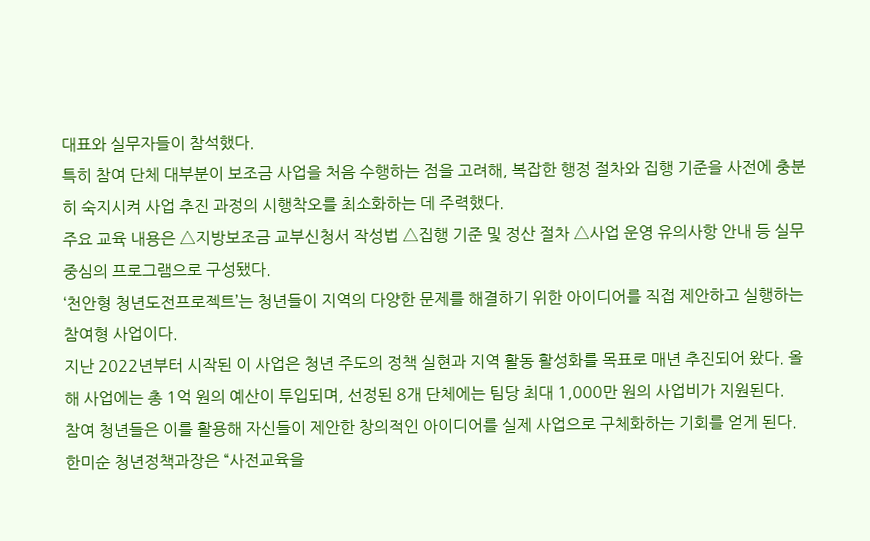대표와 실무자들이 참석했다.
특히 참여 단체 대부분이 보조금 사업을 처음 수행하는 점을 고려해, 복잡한 행정 절차와 집행 기준을 사전에 충분히 숙지시켜 사업 추진 과정의 시행착오를 최소화하는 데 주력했다.
주요 교육 내용은 △지방보조금 교부신청서 작성법 △집행 기준 및 정산 절차 △사업 운영 유의사항 안내 등 실무 중심의 프로그램으로 구성됐다.
‘천안형 청년도전프로젝트’는 청년들이 지역의 다양한 문제를 해결하기 위한 아이디어를 직접 제안하고 실행하는 참여형 사업이다.
지난 2022년부터 시작된 이 사업은 청년 주도의 정책 실현과 지역 활동 활성화를 목표로 매년 추진되어 왔다. 올해 사업에는 총 1억 원의 예산이 투입되며, 선정된 8개 단체에는 팀당 최대 1,000만 원의 사업비가 지원된다.
참여 청년들은 이를 활용해 자신들이 제안한 창의적인 아이디어를 실제 사업으로 구체화하는 기회를 얻게 된다.
한미순 청년정책과장은 “사전교육을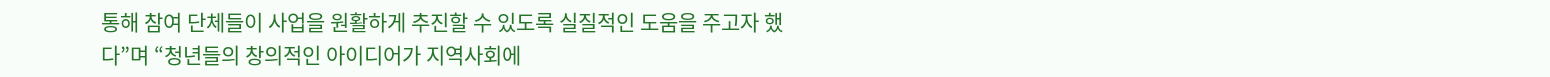통해 참여 단체들이 사업을 원활하게 추진할 수 있도록 실질적인 도움을 주고자 했다”며 “청년들의 창의적인 아이디어가 지역사회에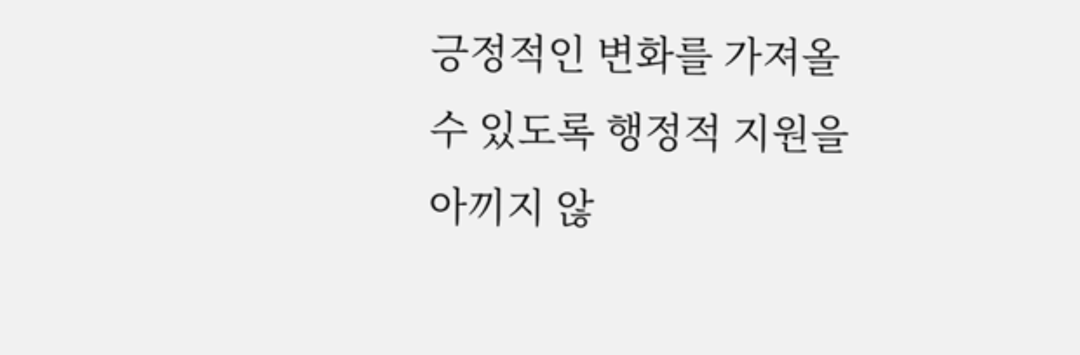긍정적인 변화를 가져올 수 있도록 행정적 지원을 아끼지 않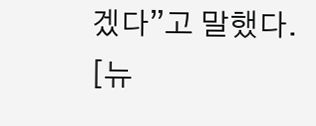겠다”고 말했다.
[뉴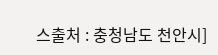스출처 : 충청남도 천안시]